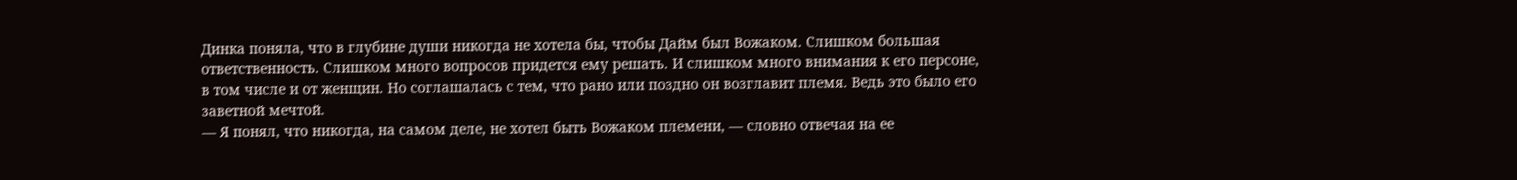Динка поняла, что в глубине души никогда не хотела бы, чтобы Дайм был Вожаком. Слишком большая ответственность. Слишком много вопросов придется ему решать. И слишком много внимания к его персоне, в том числе и от женщин. Но соглашалась с тем, что рано или поздно он возглавит племя. Ведь это было его заветной мечтой.
— Я понял, что никогда, на самом деле, не хотел быть Вожаком племени, — словно отвечая на ее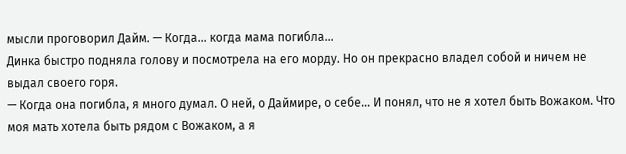мысли проговорил Дайм. — Когда… когда мама погибла…
Динка быстро подняла голову и посмотрела на его морду. Но он прекрасно владел собой и ничем не выдал своего горя.
— Когда она погибла, я много думал. О ней, о Даймире, о себе… И понял, что не я хотел быть Вожаком. Что моя мать хотела быть рядом с Вожаком, а я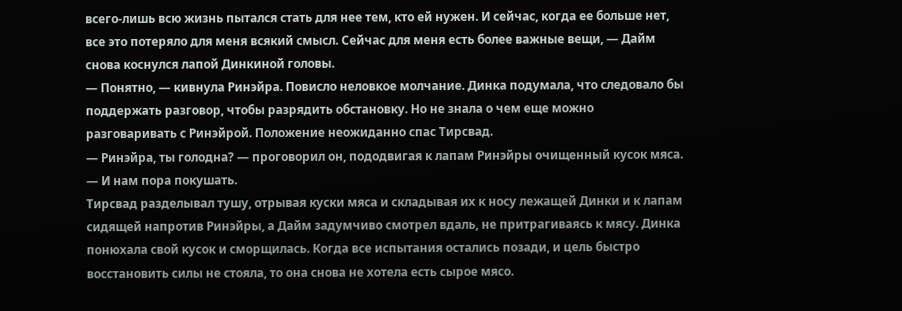всего-лишь всю жизнь пытался стать для нее тем, кто ей нужен. И сейчас, когда ее больше нет, все это потеряло для меня всякий смысл. Сейчас для меня есть более важные вещи, — Дайм снова коснулся лапой Динкиной головы.
— Понятно, — кивнула Ринэйра. Повисло неловкое молчание. Динка подумала, что следовало бы поддержать разговор, чтобы разрядить обстановку. Но не знала о чем еще можно разговаривать с Ринэйрой. Положение неожиданно спас Тирсвад.
— Ринэйра, ты голодна? — проговорил он, пододвигая к лапам Ринэйры очищенный кусок мяса. — И нам пора покушать.
Тирсвад разделывал тушу, отрывая куски мяса и складывая их к носу лежащей Динки и к лапам сидящей напротив Ринэйры, а Дайм задумчиво смотрел вдаль, не притрагиваясь к мясу. Динка понюхала свой кусок и сморщилась. Когда все испытания остались позади, и цель быстро восстановить силы не стояла, то она снова не хотела есть сырое мясо.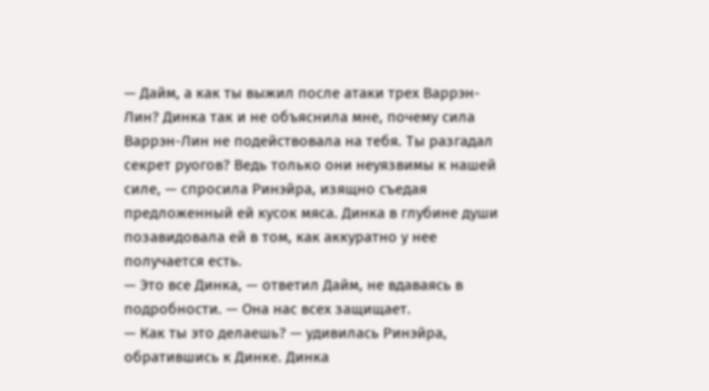— Дайм, а как ты выжил после атаки трех Варрэн-Лин? Динка так и не объяснила мне, почему сила Варрэн-Лин не подействовала на тебя. Ты разгадал секрет руогов? Ведь только они неуязвимы к нашей силе, — спросила Ринэйра, изящно съедая предложенный ей кусок мяса. Динка в глубине души позавидовала ей в том, как аккуратно у нее получается есть.
— Это все Динка, — ответил Дайм, не вдаваясь в подробности. — Она нас всех защищает.
— Как ты это делаешь? — удивилась Ринэйра, обратившись к Динке. Динка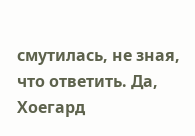смутилась, не зная, что ответить. Да, Хоегард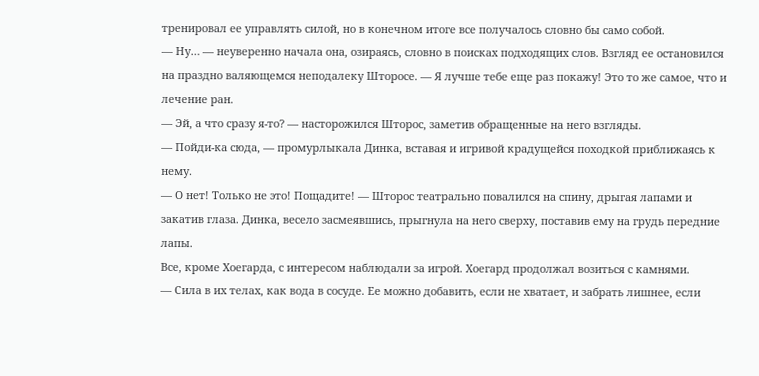тренировал ее управлять силой, но в конечном итоге все получалось словно бы само собой.
— Ну… — неуверенно начала она, озираясь, словно в поисках подходящих слов. Взгляд ее остановился на праздно валяющемся неподалеку Шторосе. — Я лучше тебе еще раз покажу! Это то же самое, что и лечение ран.
— Эй, а что сразу я-то? — насторожился Шторос, заметив обращенные на него взгляды.
— Пойди-ка сюда, — промурлыкала Динка, вставая и игривой крадущейся походкой приближаясь к нему.
— О нет! Только не это! Пощадите! — Шторос театрально повалился на спину, дрыгая лапами и закатив глаза. Динка, весело засмеявшись, прыгнула на него сверху, поставив ему на грудь передние лапы.
Все, кроме Хоегарда, с интересом наблюдали за игрой. Хоегард продолжал возиться с камнями.
— Сила в их телах, как вода в сосуде. Ее можно добавить, если не хватает, и забрать лишнее, если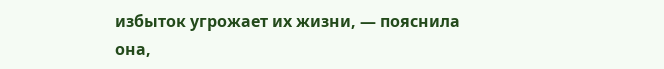избыток угрожает их жизни, — пояснила она,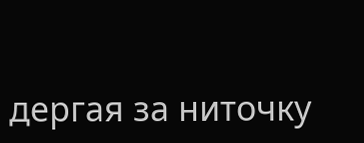дергая за ниточку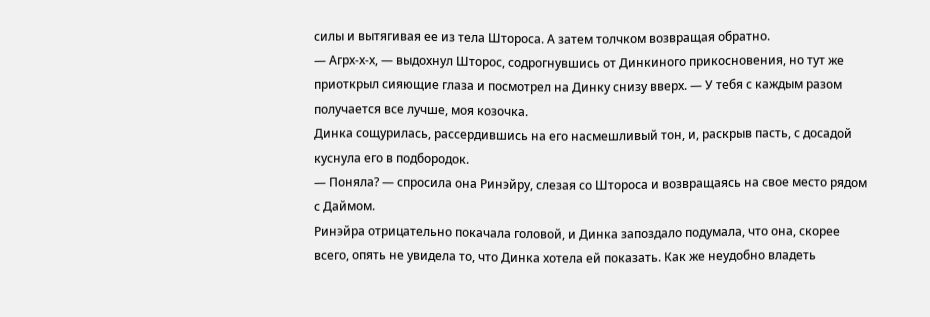силы и вытягивая ее из тела Штороса. А затем толчком возвращая обратно.
— Агрх-х-х, — выдохнул Шторос, содрогнувшись от Динкиного прикосновения, но тут же приоткрыл сияющие глаза и посмотрел на Динку снизу вверх. — У тебя с каждым разом получается все лучше, моя козочка.
Динка сощурилась, рассердившись на его насмешливый тон, и, раскрыв пасть, с досадой куснула его в подбородок.
— Поняла? — спросила она Ринэйру, слезая со Штороса и возвращаясь на свое место рядом с Даймом.
Ринэйра отрицательно покачала головой, и Динка запоздало подумала, что она, скорее всего, опять не увидела то, что Динка хотела ей показать. Как же неудобно владеть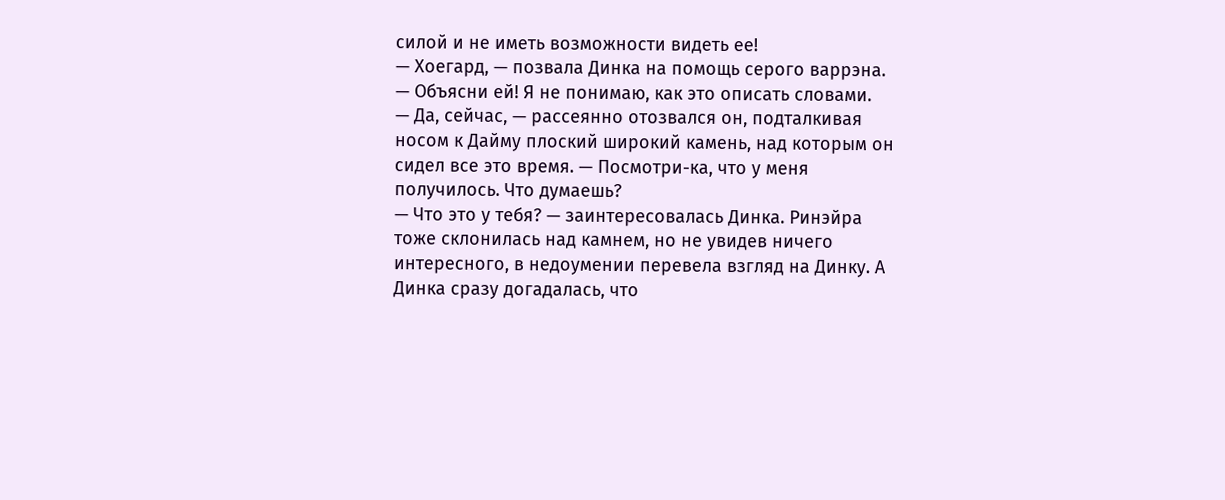силой и не иметь возможности видеть ее!
— Хоегард, — позвала Динка на помощь серого варрэна. — Объясни ей! Я не понимаю, как это описать словами.
— Да, сейчас, — рассеянно отозвался он, подталкивая носом к Дайму плоский широкий камень, над которым он сидел все это время. — Посмотри-ка, что у меня получилось. Что думаешь?
— Что это у тебя? — заинтересовалась Динка. Ринэйра тоже склонилась над камнем, но не увидев ничего интересного, в недоумении перевела взгляд на Динку. А Динка сразу догадалась, что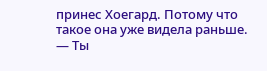принес Хоегард. Потому что такое она уже видела раньше.
— Ты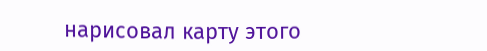нарисовал карту этого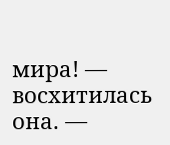мира! — восхитилась она. —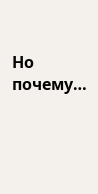Но почему…